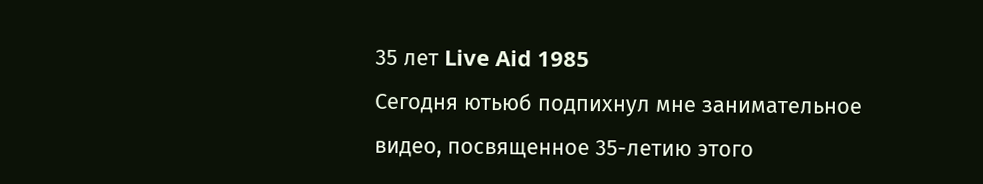35 лет Live Aid 1985
Сегодня ютьюб подпихнул мне занимательное видео, посвященное 35-летию этого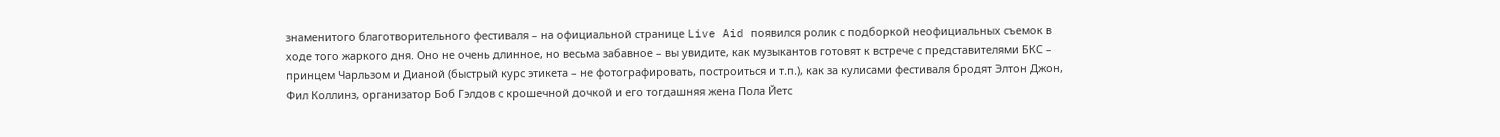знаменитого благотворительного фестиваля – на официальной странице Live Aid появился ролик с подборкой неофициальных съемок в ходе того жаркого дня. Оно не очень длинное, но весьма забавное – вы увидите, как музыкантов готовят к встрече с представителями БКС – принцем Чарльзом и Дианой (быстрый курс этикета – не фотографировать, построиться и т.п.), как за кулисами фестиваля бродят Элтон Джон, Фил Коллинз, организатор Боб Гэлдов с крошечной дочкой и его тогдашняя жена Пола Йетс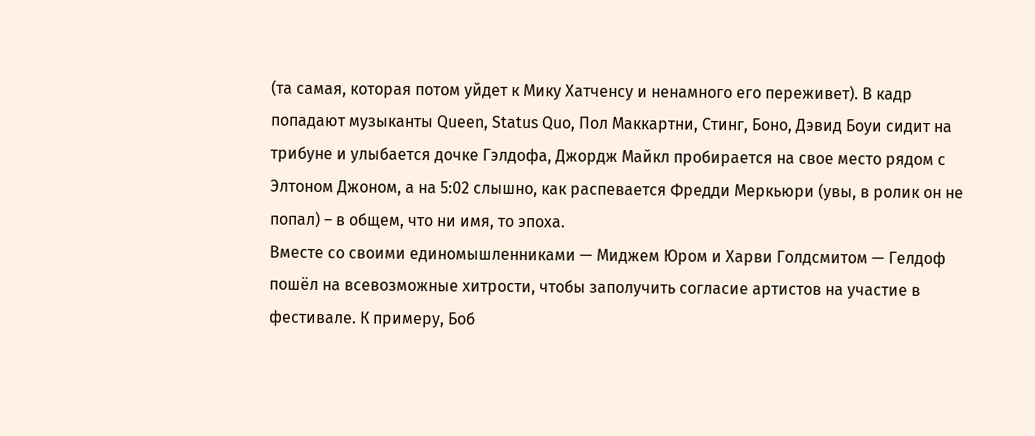(та самая, которая потом уйдет к Мику Хатченсу и ненамного его переживет). В кадр попадают музыканты Queen, Status Quo, Пол Маккартни, Стинг, Боно, Дэвид Боуи сидит на трибуне и улыбается дочке Гэлдофа, Джордж Майкл пробирается на свое место рядом с Элтоном Джоном, а на 5:02 слышно, как распевается Фредди Меркьюри (увы, в ролик он не попал) – в общем, что ни имя, то эпоха.
Вместе со своими единомышленниками — Миджем Юром и Харви Голдсмитом — Гелдоф пошёл на всевозможные хитрости, чтобы заполучить согласие артистов на участие в фестивале. К примеру, Боб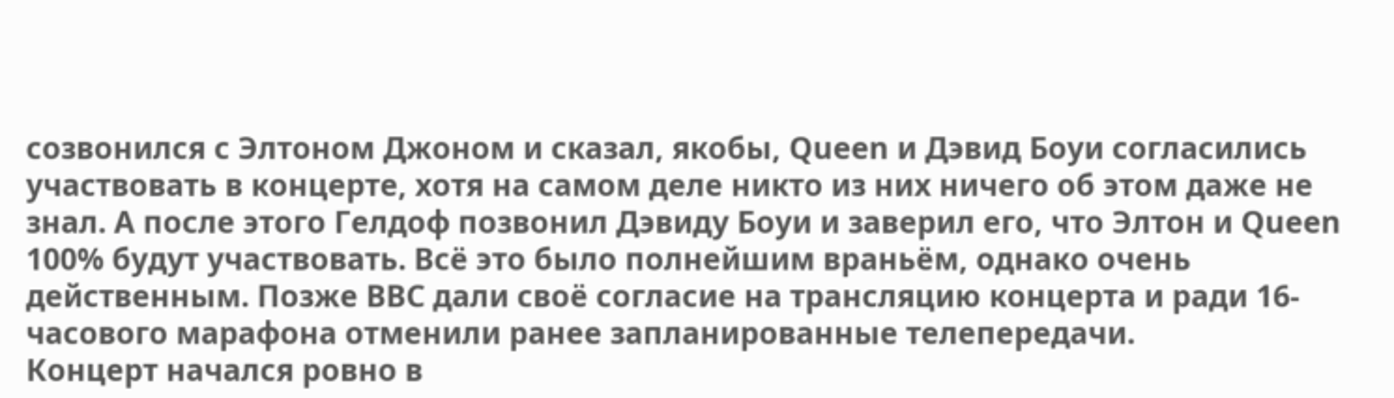созвонился с Элтоном Джоном и сказал, якобы, Queen и Дэвид Боуи согласились участвовать в концерте, хотя на самом деле никто из них ничего об этом даже не знал. А после этого Гелдоф позвонил Дэвиду Боуи и заверил его, что Элтон и Queen 100% будут участвовать. Всё это было полнейшим враньём, однако очень действенным. Позже BBC дали своё согласие на трансляцию концерта и ради 16-часового марафона отменили ранее запланированные телепередачи.
Концерт начался ровно в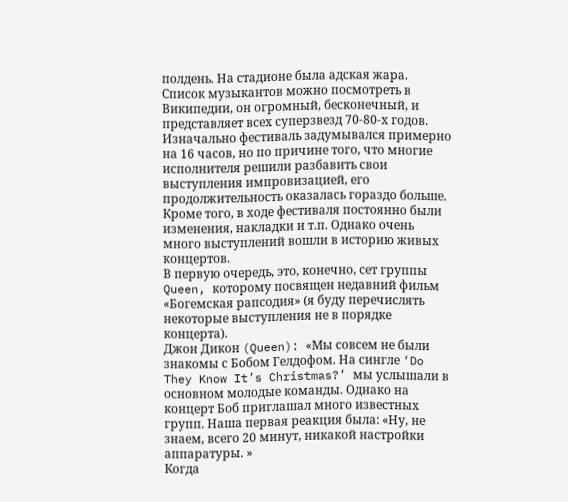полдень. На стадионе была адская жара. Список музыкантов можно посмотреть в Википедии, он огромный, бесконечный, и представляет всех суперзвезд 70-80-х годов. Изначально фестиваль задумывался примерно на 16 часов, но по причине того, что многие исполнителя решили разбавить свои выступления импровизацией, его продолжительность оказалась гораздо больше. Кроме того, в ходе фестиваля постоянно были изменения, накладки и т.п. Однако очень много выступлений вошли в историю живых концертов.
В первую очередь, это, конечно, сет группы Queen, которому посвящен недавний фильм «Богемская рапсодия» (я буду перечислять некоторые выступления не в порядке концерта).
Джон Дикон (Queen): «Мы совсем не были знакомы с Бобом Гелдофом. На сингле ‘Do They Know It’s Christmas?’ мы услышали в основном молодые команды. Однако на концерт Боб приглашал много известных групп. Наша первая реакция была: «Ну, не знаем, всего 20 минут, никакой настройки аппаратуры. »
Когда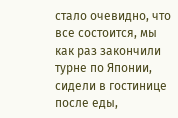стало очевидно, что все состоится, мы как раз закончили турне по Японии, сидели в гостинице после еды,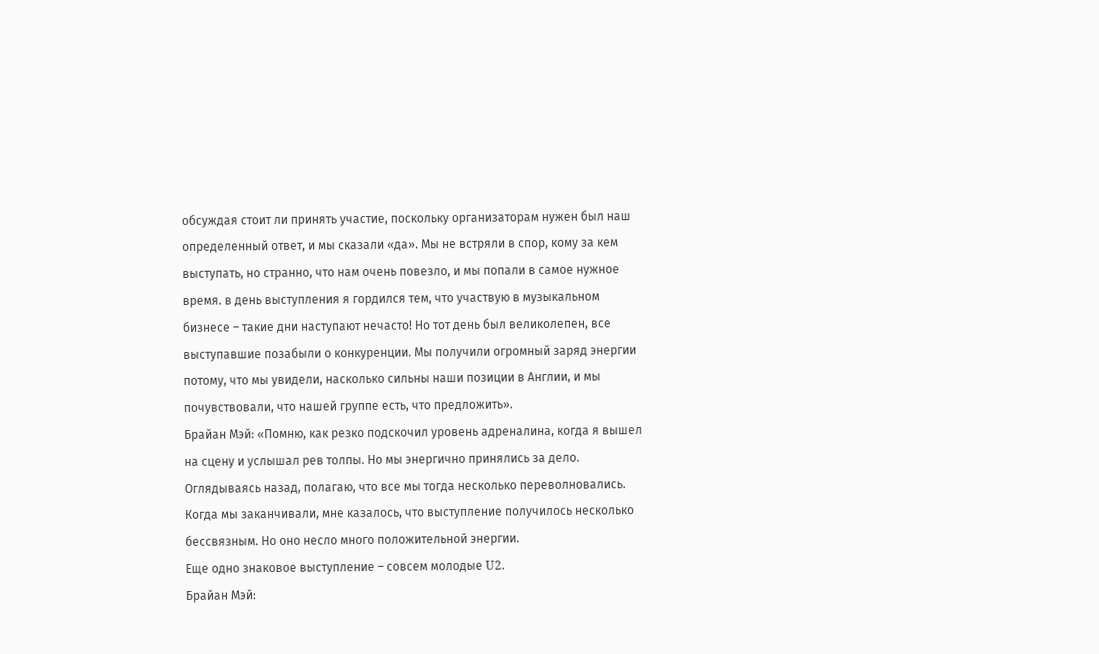обсуждая стоит ли принять участие, поскольку организаторам нужен был наш определенный ответ, и мы сказали «да». Мы не встряли в спор, кому за кем выступать, но странно, что нам очень повезло, и мы попали в самое нужное время. в день выступления я гордился тем, что участвую в музыкальном бизнесе – такие дни наступают нечасто! Но тот день был великолепен, все выступавшие позабыли о конкуренции. Мы получили огромный заряд энергии потому, что мы увидели, насколько сильны наши позиции в Англии, и мы почувствовали, что нашей группе есть, что предложить».
Брайан Мэй: «Помню, как резко подскочил уровень адреналина, когда я вышел на сцену и услышал рев толпы. Но мы энергично принялись за дело. Оглядываясь назад, полагаю, что все мы тогда несколько переволновались. Когда мы заканчивали, мне казалось, что выступление получилось несколько бессвязным. Но оно несло много положительной энергии.
Еще одно знаковое выступление – совсем молодые U2.
Брайан Мэй: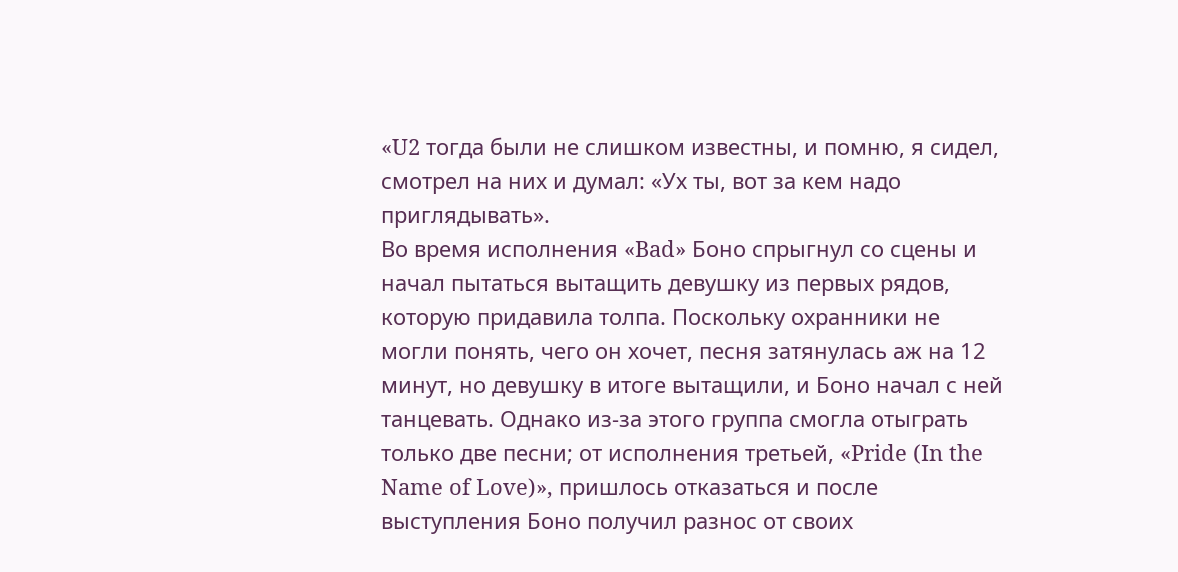«U2 тогда были не слишком известны, и помню, я сидел, смотрел на них и думал: «Ух ты, вот за кем надо приглядывать».
Во время исполнения «Bad» Боно спрыгнул со сцены и начал пытаться вытащить девушку из первых рядов, которую придавила толпа. Поскольку охранники не могли понять, чего он хочет, песня затянулась аж на 12 минут, но девушку в итоге вытащили, и Боно начал с ней танцевать. Однако из-за этого группа смогла отыграть только две песни; от исполнения третьей, «Pride (In the Name of Love)», пришлось отказаться и после выступления Боно получил разнос от своих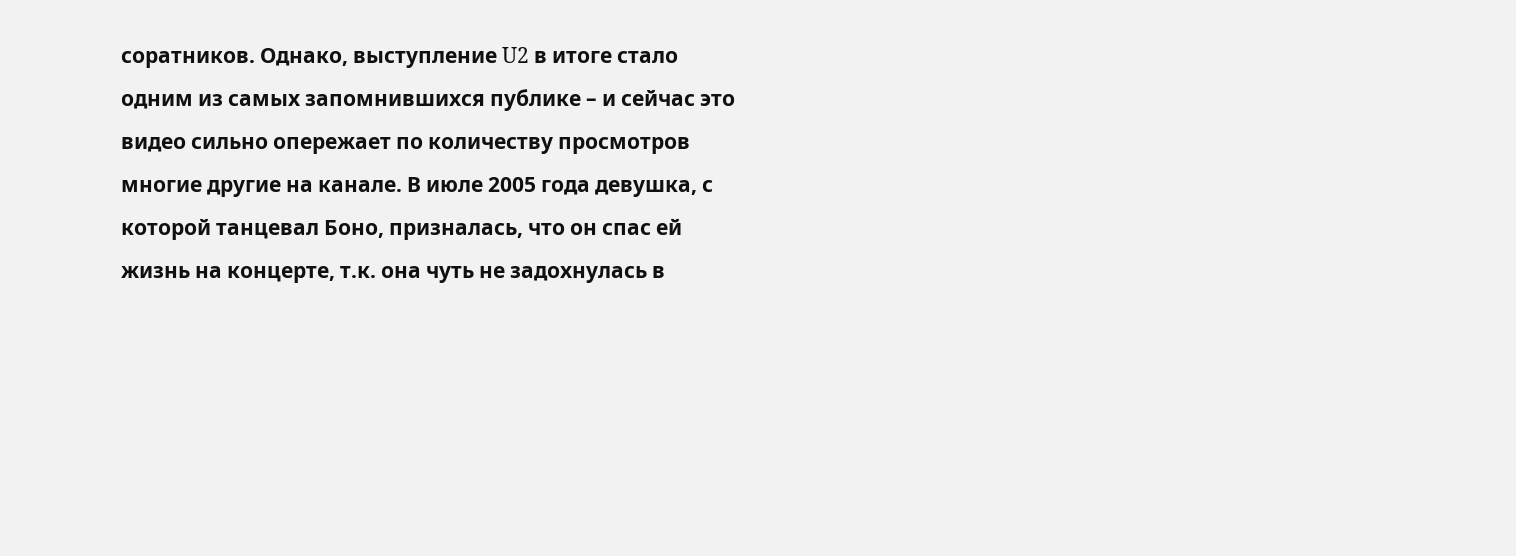соратников. Однако, выступление U2 в итоге стало одним из самых запомнившихся публике – и сейчас это видео сильно опережает по количеству просмотров многие другие на канале. В июле 2005 года девушка, с которой танцевал Боно, призналась, что он спас ей жизнь на концерте, т.к. она чуть не задохнулась в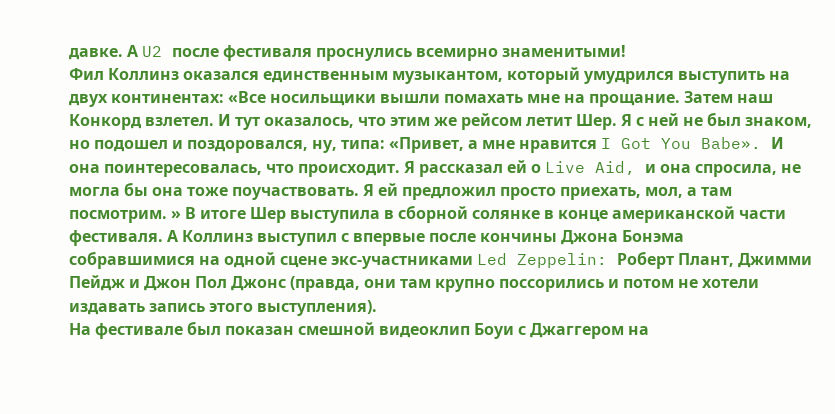давке. А U2 после фестиваля проснулись всемирно знаменитыми!
Фил Коллинз оказался единственным музыкантом, который умудрился выступить на двух континентах: «Все носильщики вышли помахать мне на прощание. Затем наш Конкорд взлетел. И тут оказалось, что этим же рейсом летит Шер. Я с ней не был знаком, но подошел и поздоровался, ну, типа: «Привет, а мне нравится I Got You Babe». И она поинтересовалась, что происходит. Я рассказал ей о Live Aid, и она спросила, не могла бы она тоже поучаствовать. Я ей предложил просто приехать, мол, а там посмотрим. » В итоге Шер выступила в сборной солянке в конце американской части фестиваля. А Коллинз выступил с впервые после кончины Джона Бонэма собравшимися на одной сцене экс-участниками Led Zeppelin: Роберт Плант, Джимми Пейдж и Джон Пол Джонс (правда, они там крупно поссорились и потом не хотели издавать запись этого выступления).
На фестивале был показан смешной видеоклип Боуи с Джаггером на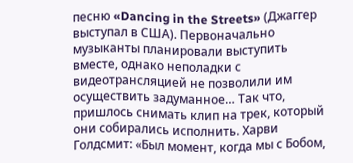песню «Dancing in the Streets» (Джаггер выступал в США). Первоначально музыканты планировали выступить вместе, однако неполадки с видеотрансляцией не позволили им осуществить задуманное… Так что, пришлось снимать клип на трек, который они собирались исполнить. Харви Голдсмит: «Был момент, когда мы с Бобом,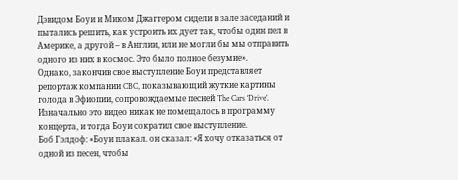Дэвидом Боуи и Миком Джаггером сидели в зале заседаний и пытались решить, как устроить их дует так, чтобы один пел в Америке, а другой – в Англии, или не могли бы мы отправить одного из них в космос. Это было полное безумие».
Однако, закончив свое выступление Боуи представляет репортаж компании CBC, показывающий жуткие картины голода в Эфиопии, сопровождаемые песней The Cars ‘Drive’. Изначально это видео никак не помещалось в программу концерта, и тогда Боуи сократил свое выступление.
Боб Гэлдоф: «Боуи плакал. он сказал: «Я хочу отказаться от одной из песен, чтобы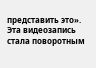представить это». Эта видеозапись стала поворотным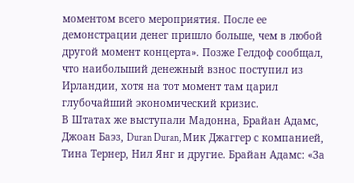моментом всего мероприятия. После ее демонстрации денег пришло больше, чем в любой другой момент концерта». Позже Гелдоф сообщал, что наибольший денежный взнос поступил из Ирландии, хотя на тот момент там царил глубочайший экономический кризис.
В Штатах же выступали Мадонна, Брайан Адамс, Джоан Баэз, Duran Duran, Мик Джаггер с компанией, Тина Тернер, Нил Янг и другие. Брайан Адамс: «За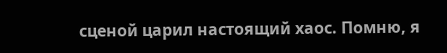сценой царил настоящий хаос. Помню, я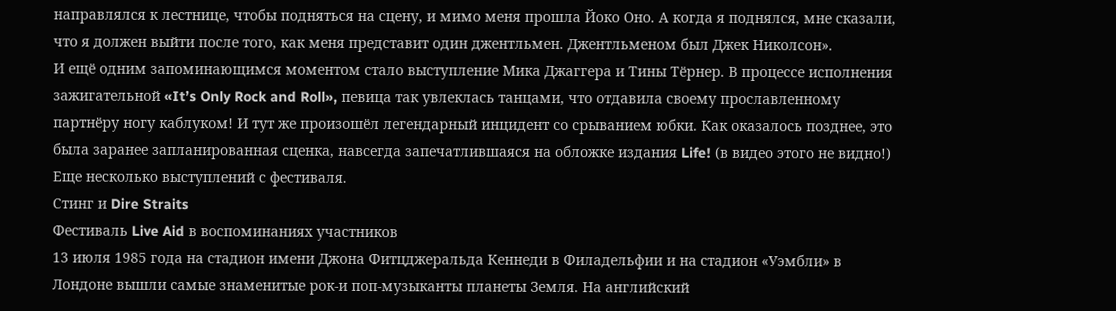направлялся к лестнице, чтобы подняться на сцену, и мимо меня прошла Йоко Оно. А когда я поднялся, мне сказали, что я должен выйти после того, как меня представит один джентльмен. Джентльменом был Джек Николсон».
И ещё одним запоминающимся моментом стало выступление Мика Джаггера и Тины Тёрнер. В процессе исполнения зажигательной «It’s Only Rock and Roll», певица так увлеклась танцами, что отдавила своему прославленному партнёру ногу каблуком! И тут же произошёл легендарный инцидент со срыванием юбки. Как оказалось позднее, это была заранее запланированная сценка, навсегда запечатлившаяся на обложке издания Life! (в видео этого не видно!)
Еще несколько выступлений с фестиваля.
Стинг и Dire Straits
Фестиваль Live Aid в воспоминаниях участников
13 июля 1985 года на стадион имени Джона Фитцджеральда Кеннеди в Филадельфии и на стадион «Уэмбли» в Лондоне вышли самые знаменитые рок-и поп-музыканты планеты Земля. На английский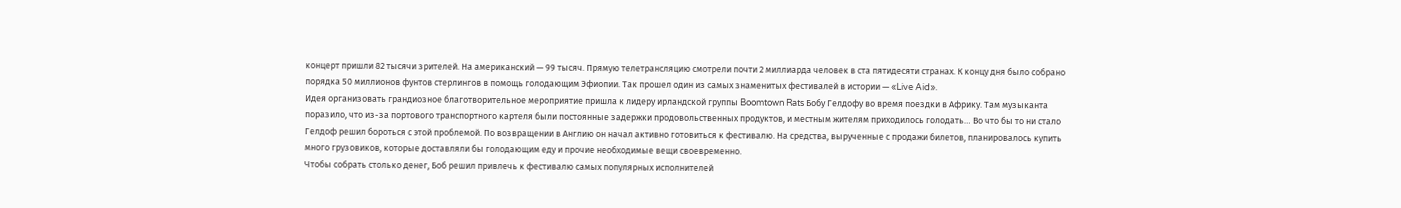концерт пришли 82 тысячи зрителей. На американский — 99 тысяч. Прямую телетрансляцию смотрели почти 2 миллиарда человек в ста пятидесяти странах. К концу дня было собрано порядка 50 миллионов фунтов стерлингов в помощь голодающим Эфиопии. Так прошел один из самых знаменитых фестивалей в истории — «Live Aid».
Идея организовать грандиозное благотворительное мероприятие пришла к лидеру ирландской группы Boomtown Rats Бобу Гелдофу во время поездки в Африку. Там музыканта поразило, что из-за портового транспортного картеля были постоянные задержки продовольственных продуктов, и местным жителям приходилось голодать… Во что бы то ни стало Гелдоф решил бороться с этой проблемой. По возвращении в Англию он начал активно готовиться к фестивалю. На средства, вырученные с продажи билетов, планировалось купить много грузовиков, которые доставляли бы голодающим еду и прочие необходимые вещи своевременно.
Чтобы собрать столько денег, Боб решил привлечь к фестивалю самых популярных исполнителей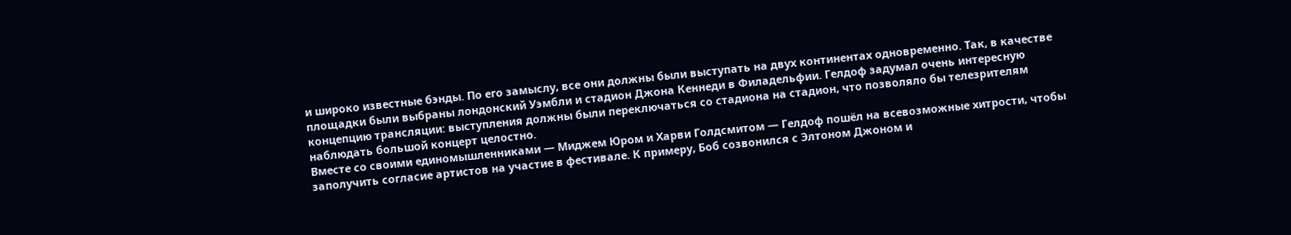и широко известные бэнды. По его замыслу, все они должны были выступать на двух континентах одновременно. Так, в качестве площадки были выбраны лондонский Уэмбли и стадион Джона Кеннеди в Филадельфии. Гелдоф задумал очень интересную концепцию трансляции: выступления должны были переключаться со стадиона на стадион, что позволяло бы телезрителям наблюдать большой концерт целостно.
Вместе со своими единомышленниками — Миджем Юром и Харви Голдсмитом — Гелдоф пошёл на всевозможные хитрости, чтобы заполучить согласие артистов на участие в фестивале. К примеру, Боб созвонился с Элтоном Джоном и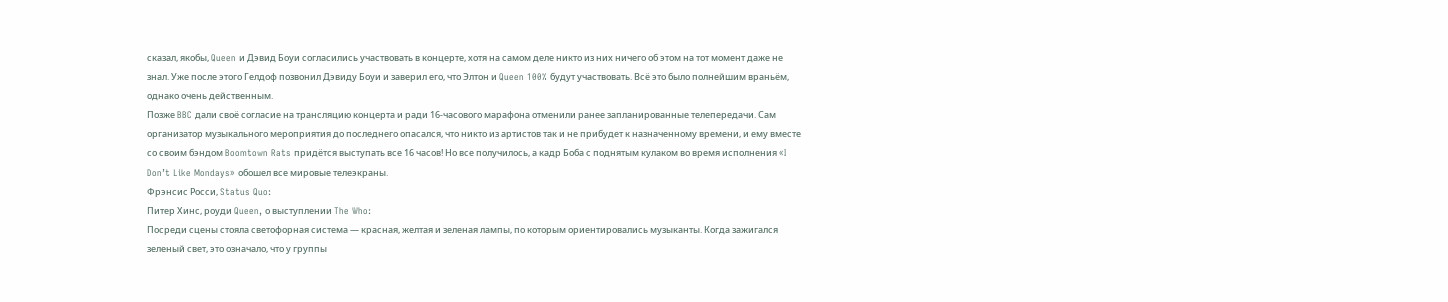сказал, якобы, Queen и Дэвид Боуи согласились участвовать в концерте, хотя на самом деле никто из них ничего об этом на тот момент даже не знал. Уже после этого Гелдоф позвонил Дэвиду Боуи и заверил его, что Элтон и Queen 100% будут участвовать. Всё это было полнейшим враньём, однако очень действенным.
Позже BBC дали своё согласие на трансляцию концерта и ради 16-часового марафона отменили ранее запланированные телепередачи. Сам организатор музыкального мероприятия до последнего опасался, что никто из артистов так и не прибудет к назначенному времени, и ему вместе со своим бэндом Boomtown Rats придётся выступать все 16 часов! Но все получилось, а кадр Боба с поднятым кулаком во время исполнения «I Don’t Like Mondays» обошел все мировые телеэкраны.
Фрэнсис Росси, Status Quo:
Питер Хинс, роуди Queen, о выступлении The Who:
Посреди сцены стояла светофорная система — красная, желтая и зеленая лампы, по которым ориентировались музыканты. Когда зажигался зеленый свет, это означало, что у группы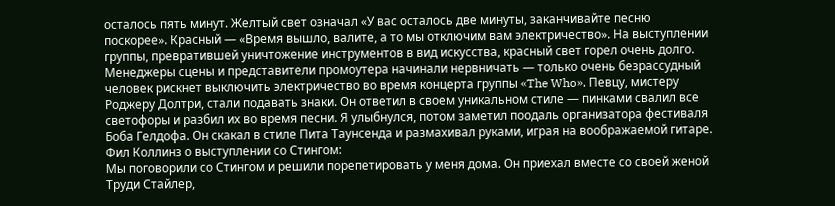осталось пять минут. Желтый свет означал «У вас осталось две минуты, заканчивайте песню поскорее». Красный — «Время вышло, валите, а то мы отключим вам электричество». На выступлении группы, превратившей уничтожение инструментов в вид искусства, красный свет горел очень долго. Менеджеры сцены и представители промоутера начинали нервничать — только очень безрассудный человек рискнет выключить электричество во время концерта группы «The Who». Певцу, мистеру Роджеру Долтри, стали подавать знаки. Он ответил в своем уникальном стиле — пинками свалил все светофоры и разбил их во время песни. Я улыбнулся, потом заметил поодаль организатора фестиваля Боба Гелдофа. Он скакал в стиле Пита Таунсенда и размахивал руками, играя на воображаемой гитаре.
Фил Коллинз о выступлении со Стингом:
Мы поговорили со Стингом и решили порепетировать у меня дома. Он приехал вместе со своей женой Труди Стайлер,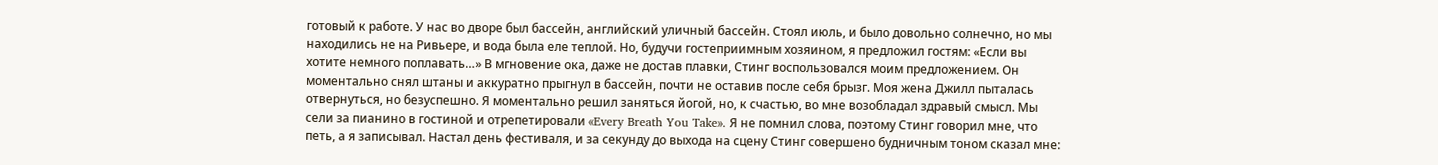готовый к работе. У нас во дворе был бассейн, английский уличный бассейн. Стоял июль, и было довольно солнечно, но мы находились не на Ривьере, и вода была еле теплой. Но, будучи гостеприимным хозяином, я предложил гостям: «Если вы хотите немного поплавать…» В мгновение ока, даже не достав плавки, Стинг воспользовался моим предложением. Он моментально снял штаны и аккуратно прыгнул в бассейн, почти не оставив после себя брызг. Моя жена Джилл пыталась отвернуться, но безуспешно. Я моментально решил заняться йогой, но, к счастью, во мне возобладал здравый смысл. Мы сели за пианино в гостиной и отрепетировали «Every Breath You Take». Я не помнил слова, поэтому Стинг говорил мне, что петь, а я записывал. Настал день фестиваля, и за секунду до выхода на сцену Стинг совершено будничным тоном сказал мне: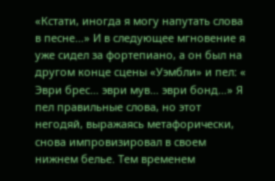«Кстати, иногда я могу напутать слова в песне…» И в следующее мгновение я уже сидел за фортепиано, а он был на другом конце сцены «Уэмбли» и пел: « Эври брес… эври мув… эври бонд…» Я пел правильные слова, но этот негодяй, выражаясь метафорически, снова импровизировал в своем нижнем белье. Тем временем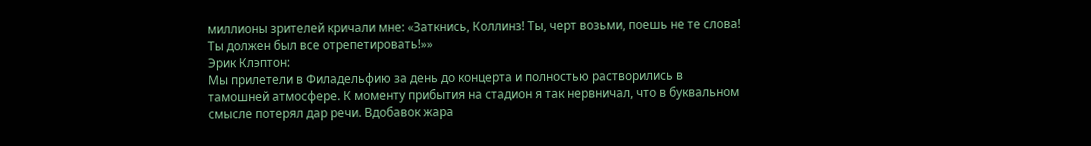миллионы зрителей кричали мне: «Заткнись, Коллинз! Ты, черт возьми, поешь не те слова! Ты должен был все отрепетировать!»»
Эрик Клэптон:
Мы прилетели в Филадельфию за день до концерта и полностью растворились в тамошней атмосфере. К моменту прибытия на стадион я так нервничал, что в буквальном смысле потерял дар речи. Вдобавок жара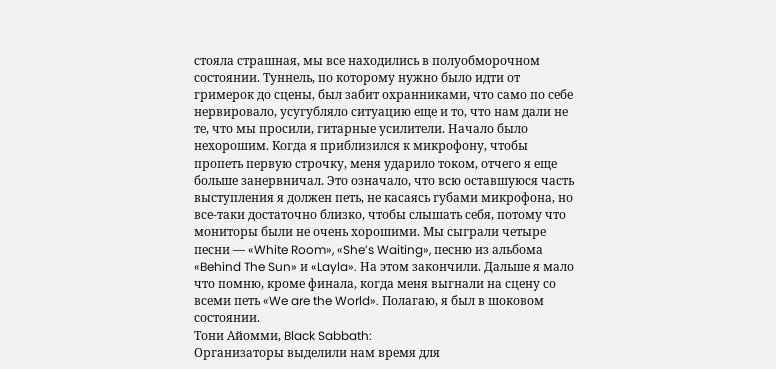стояла страшная, мы все находились в полуобморочном состоянии. Туннель, по которому нужно было идти от гримерок до сцены, был забит охранниками, что само по себе нервировало, усугубляло ситуацию еще и то, что нам дали не те, что мы просили, гитарные усилители. Начало было нехорошим. Когда я приблизился к микрофону, чтобы пропеть первую строчку, меня ударило током, отчего я еще больше занервничал. Это означало, что всю оставшуюся часть выступления я должен петь, не касаясь губами микрофона, но все-таки достаточно близко, чтобы слышать себя, потому что мониторы были не очень хорошими. Мы сыграли четыре песни — «White Room», «She’s Waiting», песню из альбома «Behind The Sun» и «Layla». На этом закончили. Дальше я мало что помню, кроме финала, когда меня выгнали на сцену со всеми петь «We are the World». Полагаю, я был в шоковом состоянии.
Тони Айомми, Black Sabbath:
Организаторы выделили нам время для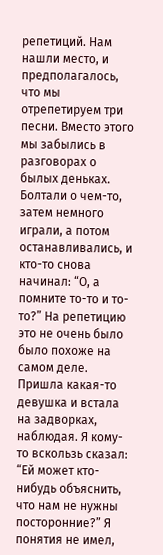репетиций. Нам нашли место, и предполагалось, что мы отрепетируем три песни. Вместо этого мы забылись в разговорах о былых деньках. Болтали о чем-то, затем немного играли, а потом останавливались, и кто-то снова начинал: “О, а помните то-то и то-то?” На репетицию это не очень было было похоже на самом деле. Пришла какая-то девушка и встала на задворках, наблюдая. Я кому-то вскользь сказал: “Ей может кто-нибудь объяснить, что нам не нужны посторонние?” Я понятия не имел,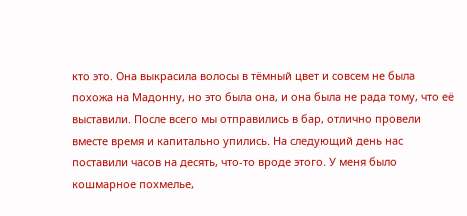кто это. Она выкрасила волосы в тёмный цвет и совсем не была похожа на Мадонну, но это была она, и она была не рада тому, что её выставили. После всего мы отправились в бар, отлично провели вместе время и капитально упились. На следующий день нас поставили часов на десять, что-то вроде этого. У меня было кошмарное похмелье,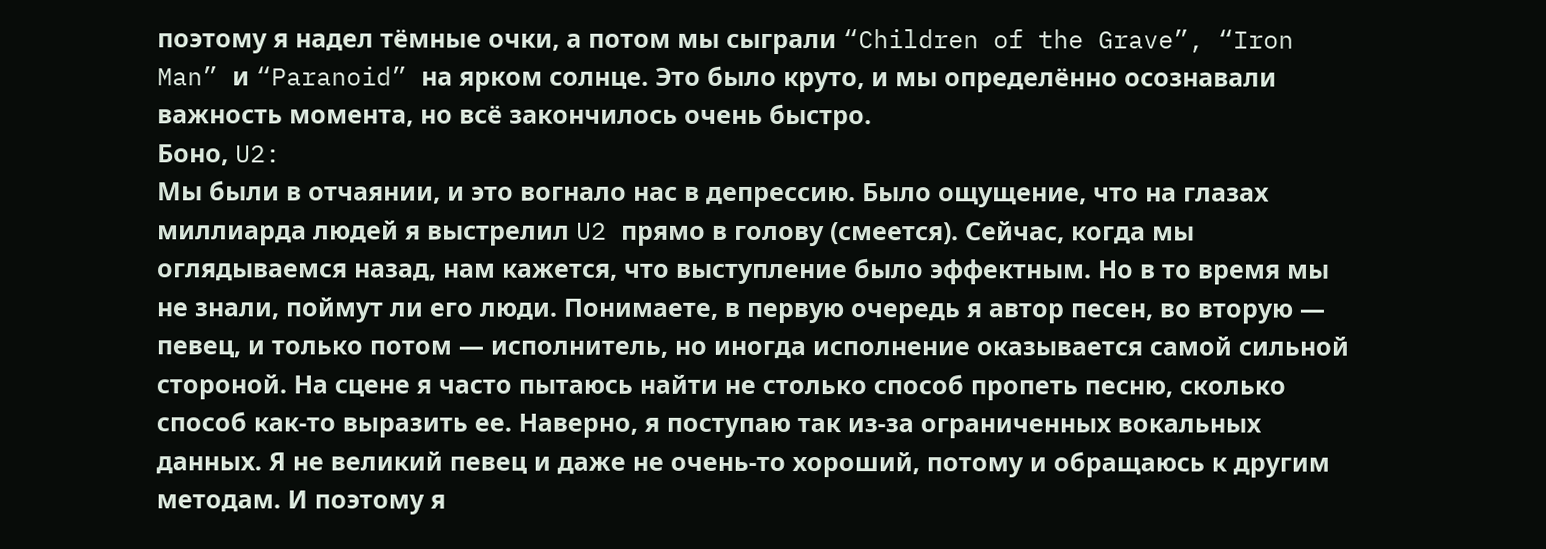поэтому я надел тёмные очки, а потом мы сыграли “Children of the Grave”, “Iron Man” и “Paranoid” на ярком солнце. Это было круто, и мы определённо осознавали важность момента, но всё закончилось очень быстро.
Боно, U2:
Мы были в отчаянии, и это вогнало нас в депрессию. Было ощущение, что на глазах миллиарда людей я выстрелил U2 прямо в голову (смеется). Сейчас, когда мы оглядываемся назад, нам кажется, что выступление было эффектным. Но в то время мы не знали, поймут ли его люди. Понимаете, в первую очередь я автор песен, во вторую — певец, и только потом — исполнитель, но иногда исполнение оказывается самой сильной стороной. На сцене я часто пытаюсь найти не столько способ пропеть песню, сколько способ как-то выразить ее. Наверно, я поступаю так из-за ограниченных вокальных данных. Я не великий певец и даже не очень-то хороший, потому и обращаюсь к другим методам. И поэтому я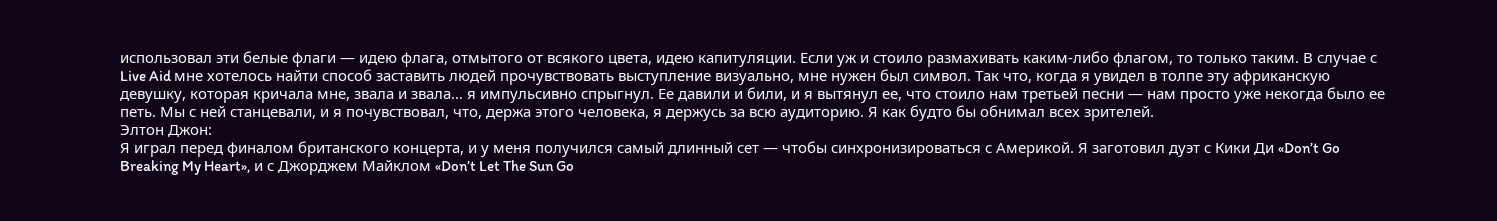использовал эти белые флаги — идею флага, отмытого от всякого цвета, идею капитуляции. Если уж и стоило размахивать каким-либо флагом, то только таким. В случае с Live Aid мне хотелось найти способ заставить людей прочувствовать выступление визуально, мне нужен был символ. Так что, когда я увидел в толпе эту африканскую девушку, которая кричала мне, звала и звала… я импульсивно спрыгнул. Ее давили и били, и я вытянул ее, что стоило нам третьей песни — нам просто уже некогда было ее петь. Мы с ней станцевали, и я почувствовал, что, держа этого человека, я держусь за всю аудиторию. Я как будто бы обнимал всех зрителей.
Элтон Джон:
Я играл перед финалом британского концерта, и у меня получился самый длинный сет — чтобы синхронизироваться с Америкой. Я заготовил дуэт с Кики Ди «Don’t Go Breaking My Heart», и с Джорджем Майклом «Don’t Let The Sun Go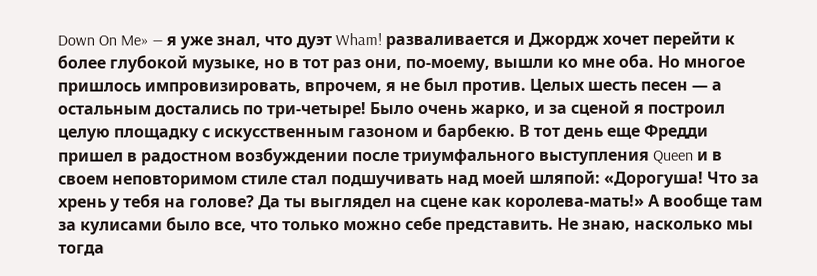Down On Me» — я уже знал, что дуэт Wham! разваливается и Джордж хочет перейти к более глубокой музыке, но в тот раз они, по-моему, вышли ко мне оба. Но многое пришлось импровизировать, впрочем, я не был против. Целых шесть песен — а остальным достались по три-четыре! Было очень жарко, и за сценой я построил целую площадку с искусственным газоном и барбекю. В тот день еще Фредди пришел в радостном возбуждении после триумфального выступления Queen и в своем неповторимом стиле стал подшучивать над моей шляпой: «Дорогуша! Что за хрень у тебя на голове? Да ты выглядел на сцене как королева-мать!» А вообще там за кулисами было все, что только можно себе представить. Не знаю, насколько мы тогда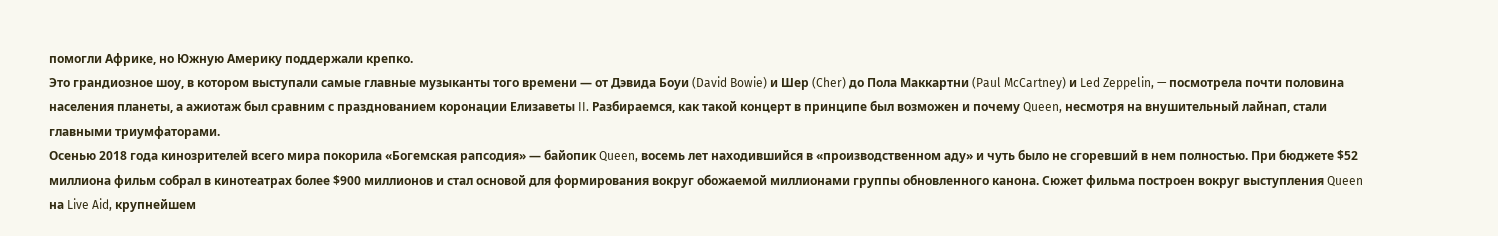помогли Африке, но Южную Америку поддержали крепко.
Это грандиозное шоу, в котором выступали самые главные музыканты того времени — от Дэвида Боуи (David Bowie) и Шер (Cher) до Пола Маккартни (Paul McCartney) и Led Zeppelin, — посмотрела почти половина населения планеты, а ажиотаж был сравним с празднованием коронации Елизаветы II. Разбираемся, как такой концерт в принципе был возможен и почему Queen, несмотря на внушительный лайнап, стали главными триумфаторами.
Осенью 2018 года кинозрителей всего мира покорила «Богемская рапсодия» — байопик Queen, восемь лет находившийся в «производственном аду» и чуть было не сгоревший в нем полностью. При бюджете $52 миллиона фильм собрал в кинотеатрах более $900 миллионов и стал основой для формирования вокруг обожаемой миллионами группы обновленного канона. Сюжет фильма построен вокруг выступления Queen на Live Aid, крупнейшем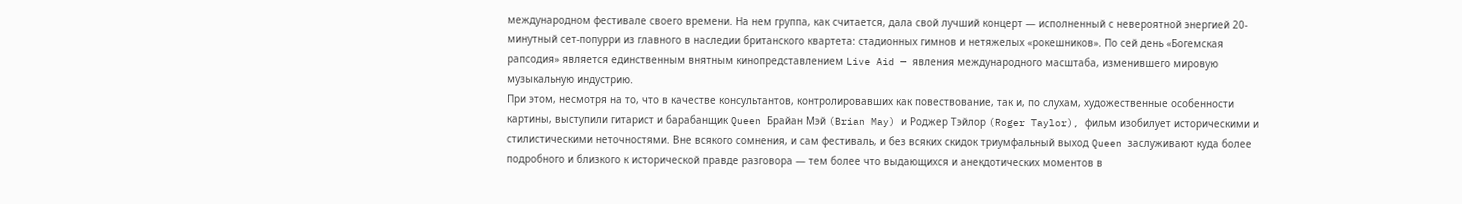международном фестивале своего времени. На нем группа, как считается, дала свой лучший концерт — исполненный с невероятной энергией 20-минутный сет-попурри из главного в наследии британского квартета: стадионных гимнов и нетяжелых «рокешников». По сей день «Богемская рапсодия» является единственным внятным кинопредставлением Live Aid — явления международного масштаба, изменившего мировую музыкальную индустрию.
При этом, несмотря на то, что в качестве консультантов, контролировавших как повествование, так и, по слухам, художественные особенности картины, выступили гитарист и барабанщик Queen Брайан Мэй (Brian May) и Роджер Тэйлор (Roger Taylor), фильм изобилует историческими и стилистическими неточностями. Вне всякого сомнения, и сам фестиваль, и без всяких скидок триумфальный выход Queen заслуживают куда более подробного и близкого к исторической правде разговора — тем более что выдающихся и анекдотических моментов в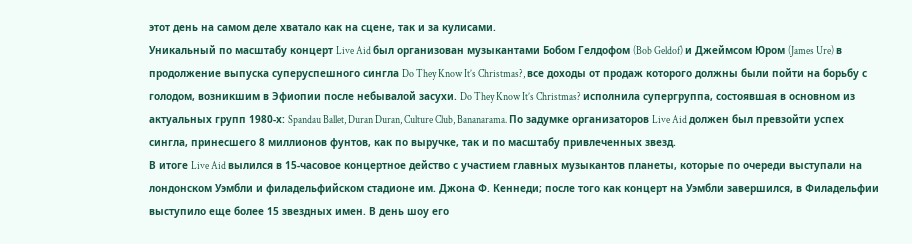этот день на самом деле хватало как на сцене, так и за кулисами.
Уникальный по масштабу концерт Live Aid был организован музыкантами Бобом Гелдофом (Bob Geldof) и Джеймсом Юром (James Ure) в продолжение выпуска суперуспешного сингла Do They Know It’s Christmas?, все доходы от продаж которого должны были пойти на борьбу с голодом, возникшим в Эфиопии после небывалой засухи. Do They Know It’s Christmas? исполнила супергруппа, состоявшая в основном из актуальных групп 1980-х: Spandau Ballet, Duran Duran, Culture Club, Bananarama. По задумке организаторов Live Aid должен был превзойти успех сингла, принесшего 8 миллионов фунтов, как по выручке, так и по масштабу привлеченных звезд.
В итоге Live Aid вылился в 15-часовое концертное действо с участием главных музыкантов планеты, которые по очереди выступали на лондонском Уэмбли и филадельфийском стадионе им. Джона Ф. Кеннеди; после того как концерт на Уэмбли завершился, в Филадельфии выступило еще более 15 звездных имен. В день шоу его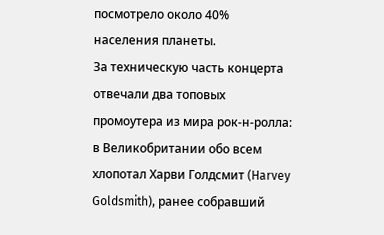посмотрело около 40% населения планеты.
За техническую часть концерта отвечали два топовых промоутера из мира рок-н-ролла: в Великобритании обо всем хлопотал Харви Голдсмит (Harvey Goldsmith), ранее собравший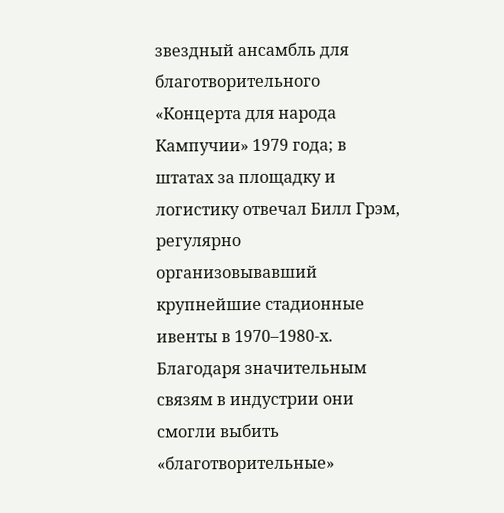звездный ансамбль для благотворительного «Концерта для народа Кампучии» 1979 года; в штатах за площадку и логистику отвечал Билл Грэм, регулярно организовывавший крупнейшие стадионные ивенты в 1970–1980-х. Благодаря значительным связям в индустрии они смогли выбить «благотворительные»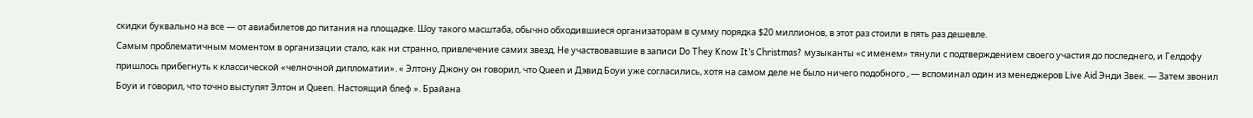скидки буквально на все — от авиабилетов до питания на площадке. Шоу такого масштаба, обычно обходившиеся организаторам в сумму порядка $20 миллионов, в этот раз стоили в пять раз дешевле.
Самым проблематичным моментом в организации стало, как ни странно, привлечение самих звезд. Не участвовавшие в записи Do They Know It’s Christmas? музыканты «с именем» тянули с подтверждением своего участия до последнего, и Гелдофу пришлось прибегнуть к классической «челночной дипломатии». « Элтону Джону он говорил, что Queen и Дэвид Боуи уже согласились, хотя на самом деле не было ничего подобного , — вспоминал один из менеджеров Live Aid Энди Звек. — Затем звонил Боуи и говорил, что точно выступят Элтон и Queen. Настоящий блеф ». Брайана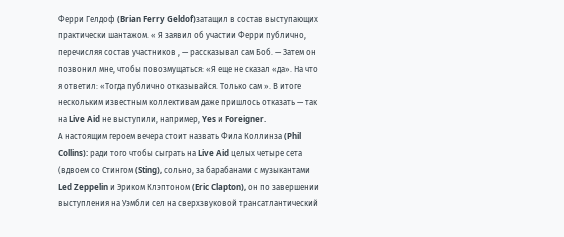Ферри Гелдоф (Brian Ferry Geldof)затащил в состав выступающих практически шантажом. « Я заявил об участии Ферри публично, перечисляя состав участников , — рассказывал сам Боб. — Затем он позвонил мне, чтобы повозмущаться: «Я еще не сказал «да». На что я ответил: «Тогда публично отказывайся. Только сам ». В итоге нескольким известным коллективам даже пришлось отказать — так на Live Aid не выступили, например, Yes и Foreigner.
А настоящим героем вечера стоит назвать Фила Коллинза (Phil Collins): ради того чтобы сыграть на Live Aid целых четыре сета (вдвоем со Стингом (Sting), сольно, за барабанами с музыкантами Led Zeppelin и Эриком Клэптоном (Eric Clapton), он по завершении выступления на Уэмбли сел на сверхзвуковой трансатлантический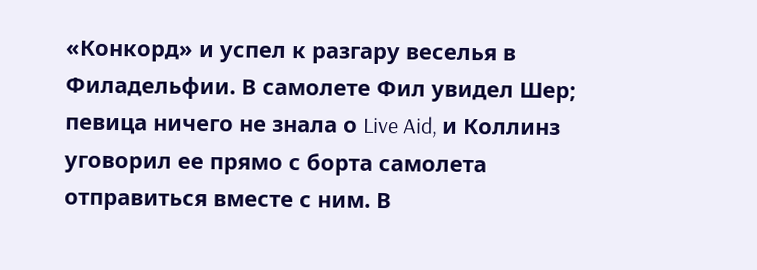«Конкорд» и успел к разгару веселья в Филадельфии. В самолете Фил увидел Шер; певица ничего не знала о Live Aid, и Коллинз уговорил ее прямо с борта самолета отправиться вместе с ним. В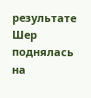результате Шер поднялась на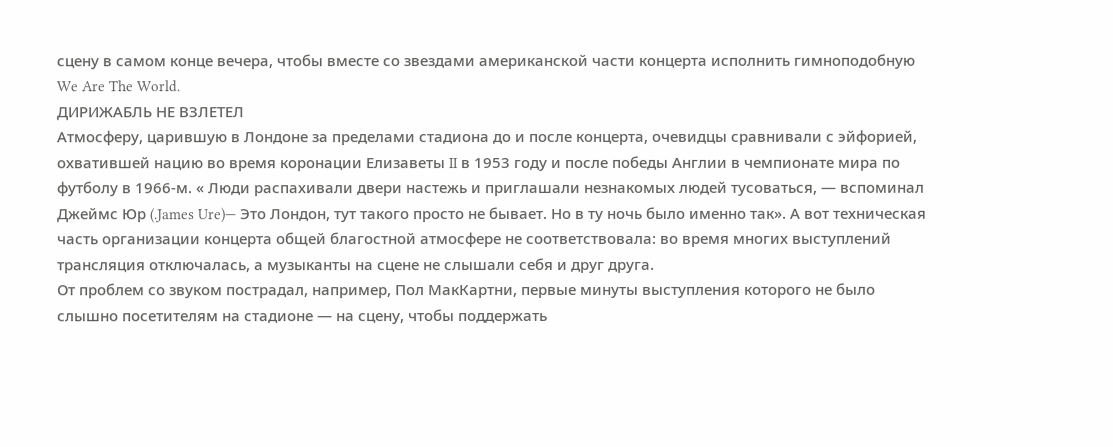сцену в самом конце вечера, чтобы вместе со звездами американской части концерта исполнить гимноподобную We Are The World.
ДИРИЖАБЛЬ НЕ ВЗЛЕТЕЛ
Атмосферу, царившую в Лондоне за пределами стадиона до и после концерта, очевидцы сравнивали с эйфорией, охватившей нацию во время коронации Елизаветы II в 1953 году и после победы Англии в чемпионате мира по футболу в 1966-м. « Люди распахивали двери настежь и приглашали незнакомых людей тусоваться, — вспоминал Джеймс Юр (.James Ure)— Это Лондон, тут такого просто не бывает. Но в ту ночь было именно так». А вот техническая часть организации концерта общей благостной атмосфере не соответствовала: во время многих выступлений трансляция отключалась, а музыканты на сцене не слышали себя и друг друга.
От проблем со звуком пострадал, например, Пол МакКартни, первые минуты выступления которого не было слышно посетителям на стадионе — на сцену, чтобы поддержать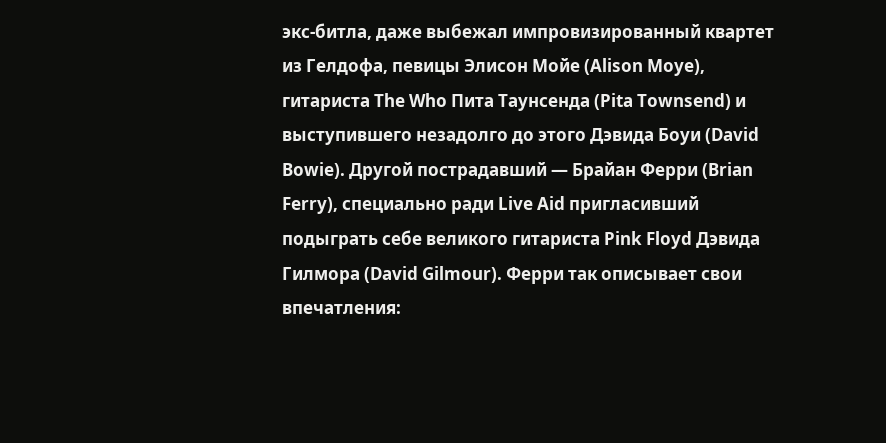экс-битла, даже выбежал импровизированный квартет из Гелдофа, певицы Элисон Мойе (Alison Moye), гитариста The Who Пита Таунсенда (Pita Townsend) и выступившего незадолго до этого Дэвида Боуи (David Bowie). Другой пострадавший — Брайан Ферри (Brian Ferry), специально ради Live Aid пригласивший подыграть себе великого гитариста Pink Floyd Дэвида Гилмора (David Gilmour). Ферри так описывает свои впечатления: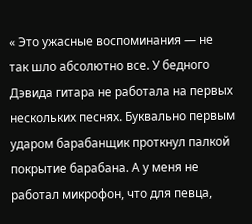« Это ужасные воспоминания — не так шло абсолютно все. У бедного Дэвида гитара не работала на первых нескольких песнях. Буквально первым ударом барабанщик проткнул палкой покрытие барабана. А у меня не работал микрофон, что для певца,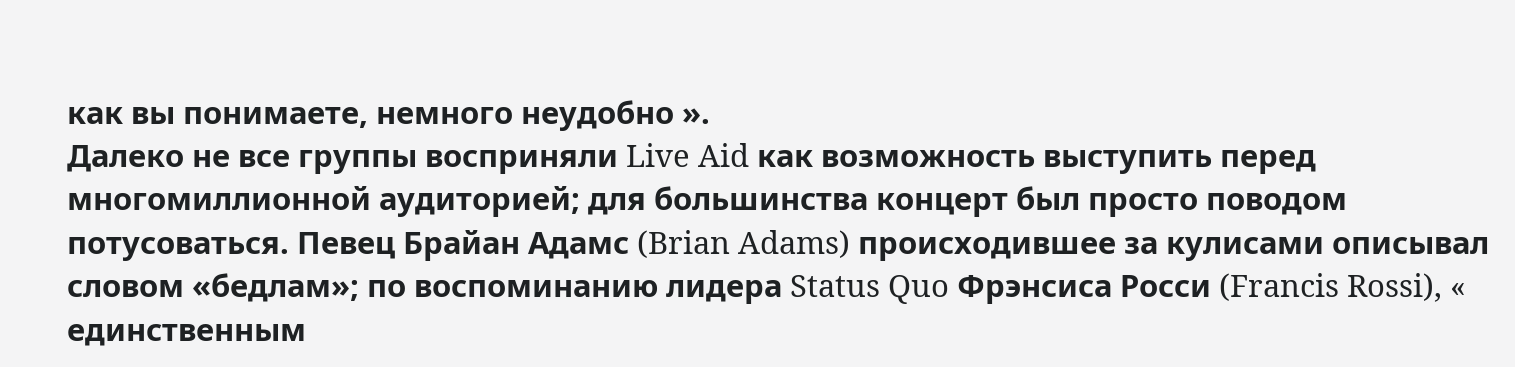как вы понимаете, немного неудобно ».
Далеко не все группы восприняли Live Aid как возможность выступить перед многомиллионной аудиторией; для большинства концерт был просто поводом потусоваться. Певец Брайан Адамс (Brian Adams) происходившее за кулисами описывал словом «бедлам»; по воспоминанию лидера Status Quo Фрэнсиса Росси (Francis Rossi), « единственным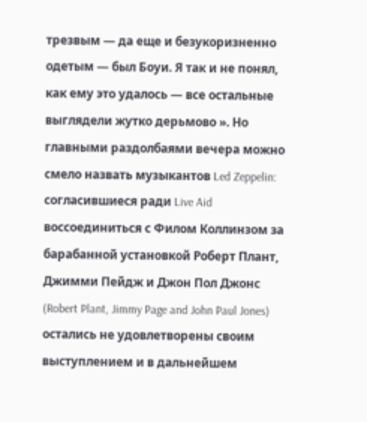трезвым — да еще и безукоризненно одетым — был Боуи. Я так и не понял, как ему это удалось — все остальные выглядели жутко дерьмово ». Но главными раздолбаями вечера можно смело назвать музыкантов Led Zeppelin: согласившиеся ради Live Aid воссоединиться с Филом Коллинзом за барабанной установкой Роберт Плант, Джимми Пейдж и Джон Пол Джонс (Robert Plant, Jimmy Page and John Paul Jones) остались не удовлетворены своим выступлением и в дальнейшем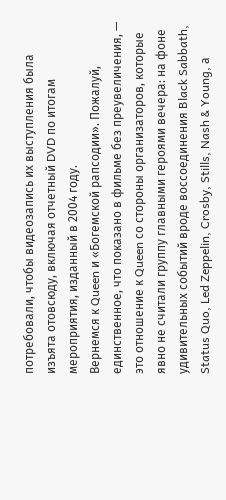потребовали, чтобы видеозапись их выступления была изъята отовсюду, включая отчетный DVD по итогам мероприятия, изданный в 2004 году.
Вернемся к Queen и «Богемской рапсодии». Пожалуй, единственное, что показано в фильме без преувеличения, — это отношение к Queen со стороны организаторов, которые явно не считали группу главными героями вечера: на фоне удивительных событий вроде воссоединения Black Sabbath, Status Quo, Led Zeppelin, Crosby, Stills, Nash & Young, а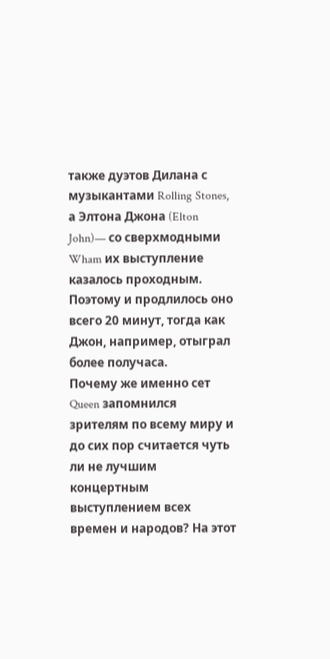также дуэтов Дилана с музыкантами Rolling Stones, а Элтона Джона (Elton John)— со сверхмодными Wham их выступление казалось проходным. Поэтому и продлилось оно всего 20 минут, тогда как Джон, например, отыграл более получаса.
Почему же именно сет Queen запомнился зрителям по всему миру и до сих пор считается чуть ли не лучшим концертным выступлением всех времен и народов? На этот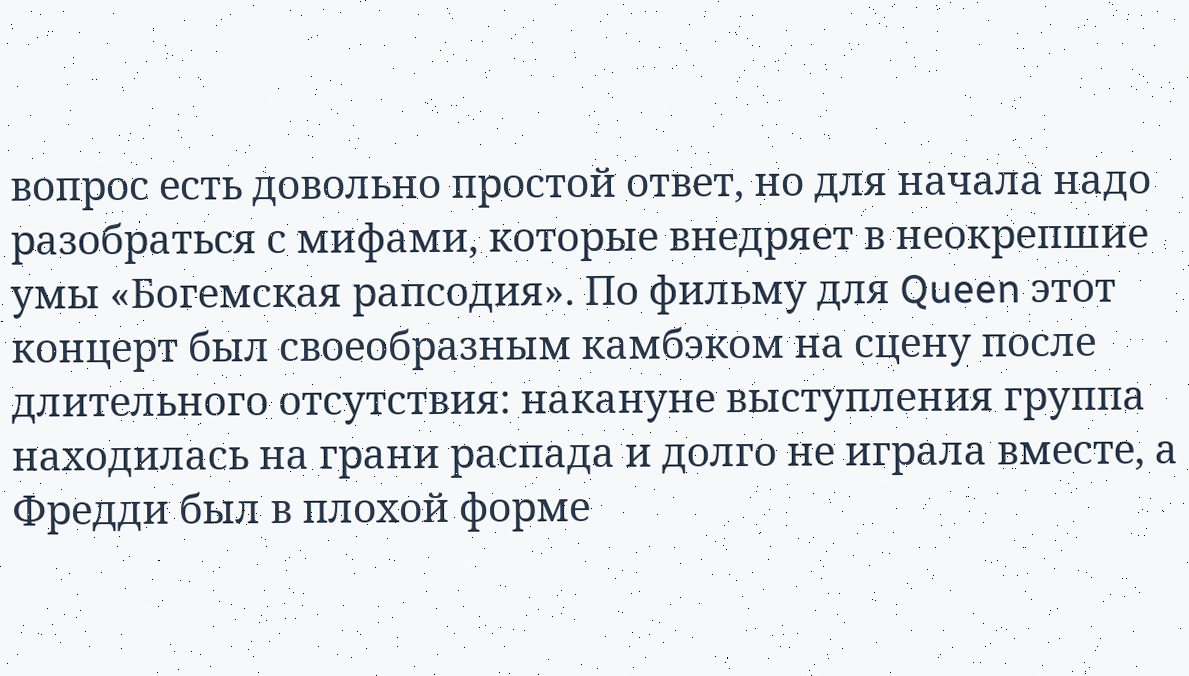вопрос есть довольно простой ответ, но для начала надо разобраться с мифами, которые внедряет в неокрепшие умы «Богемская рапсодия». По фильму для Queen этот концерт был своеобразным камбэком на сцену после длительного отсутствия: накануне выступления группа находилась на грани распада и долго не играла вместе, а Фредди был в плохой форме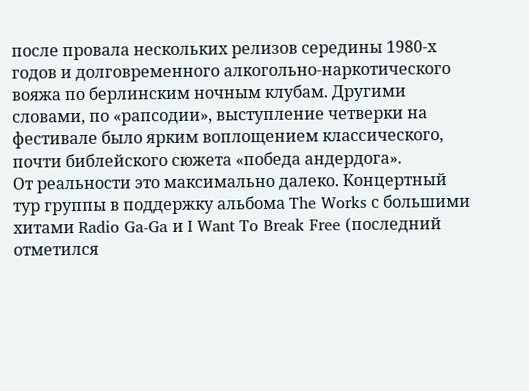после провала нескольких релизов середины 1980-х годов и долговременного алкогольно-наркотического вояжа по берлинским ночным клубам. Другими словами, по «рапсодии», выступление четверки на фестивале было ярким воплощением классического, почти библейского сюжета «победа андердога».
От реальности это максимально далеко. Концертный тур группы в поддержку альбома The Works с большими хитами Radio Ga-Ga и I Want To Break Free (последний отметился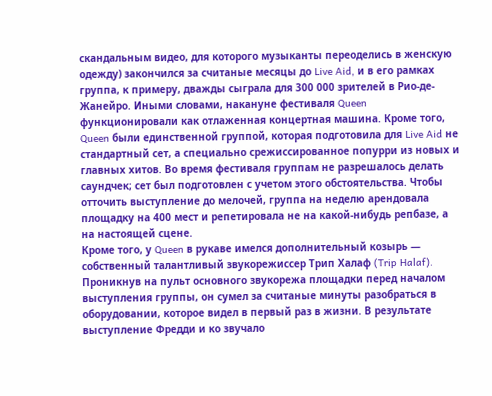скандальным видео, для которого музыканты переоделись в женскую одежду) закончился за считаные месяцы до Live Aid, и в его рамках группа, к примеру, дважды сыграла для 300 000 зрителей в Рио-де-Жанейро. Иными словами, накануне фестиваля Queen функционировали как отлаженная концертная машина. Кроме того, Queen были единственной группой, которая подготовила для Live Aid не стандартный сет, а специально срежиссированное попурри из новых и главных хитов. Во время фестиваля группам не разрешалось делать саундчек; сет был подготовлен с учетом этого обстоятельства. Чтобы отточить выступление до мелочей, группа на неделю арендовала площадку на 400 мест и репетировала не на какой-нибудь репбазе, а на настоящей сцене.
Кроме того, у Queen в рукаве имелся дополнительный козырь — собственный талантливый звукорежиссер Трип Халаф (Trip Halaf). Проникнув на пульт основного звукорежа площадки перед началом выступления группы, он сумел за считаные минуты разобраться в оборудовании, которое видел в первый раз в жизни. В результате выступление Фредди и ко звучало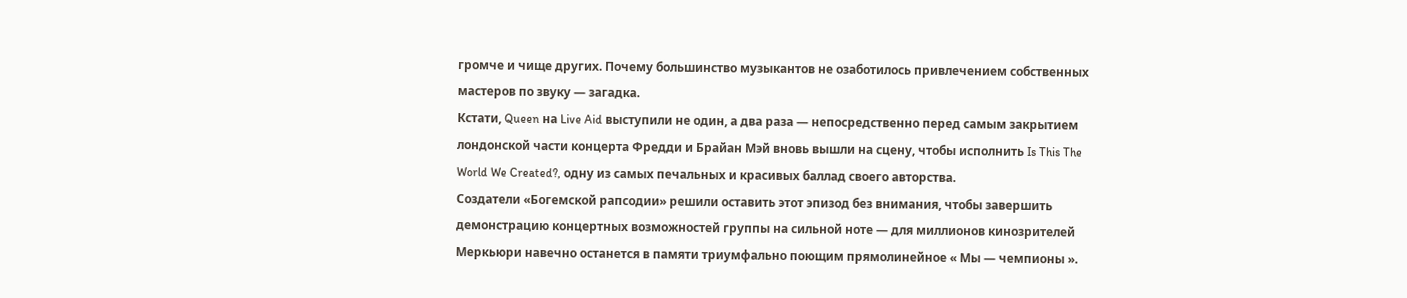громче и чище других. Почему большинство музыкантов не озаботилось привлечением собственных мастеров по звуку — загадка.
Кстати, Queen на Live Aid выступили не один, а два раза — непосредственно перед самым закрытием лондонской части концерта Фредди и Брайан Мэй вновь вышли на сцену, чтобы исполнить Is This The World We Created?, одну из самых печальных и красивых баллад своего авторства.
Создатели «Богемской рапсодии» решили оставить этот эпизод без внимания, чтобы завершить демонстрацию концертных возможностей группы на сильной ноте — для миллионов кинозрителей Меркьюри навечно останется в памяти триумфально поющим прямолинейное « Мы — чемпионы ».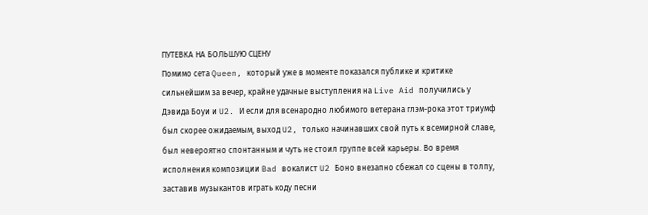ПУТЕВКА НА БОЛЬШУЮ СЦЕНУ
Помимо сета Queen, который уже в моменте показался публике и критике сильнейшим за вечер, крайне удачные выступления на Live Aid получились у Дэвида Боуи и U2. И если для всенародно любимого ветерана глэм-рока этот триумф был скорее ожидаемым, выход U2, только начинавших свой путь к всемирной славе, был невероятно спонтанным и чуть не стоил группе всей карьеры. Во время исполнения композиции Bad вокалист U2 Боно внезапно сбежал со сцены в толпу, заставив музыкантов играть коду песни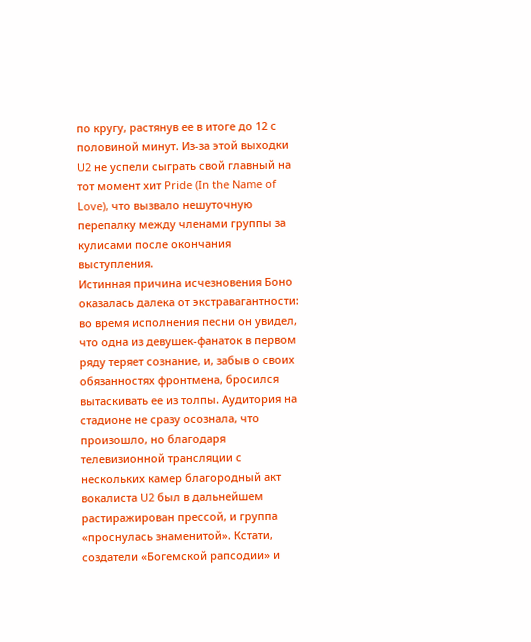по кругу, растянув ее в итоге до 12 с половиной минут. Из-за этой выходки U2 не успели сыграть свой главный на тот момент хит Pride (In the Name of Love), что вызвало нешуточную перепалку между членами группы за кулисами после окончания выступления.
Истинная причина исчезновения Боно оказалась далека от экстравагантности: во время исполнения песни он увидел, что одна из девушек-фанаток в первом ряду теряет сознание, и, забыв о своих обязанностях фронтмена, бросился вытаскивать ее из толпы. Аудитория на стадионе не сразу осознала, что произошло, но благодаря телевизионной трансляции с нескольких камер благородный акт вокалиста U2 был в дальнейшем растиражирован прессой, и группа «проснулась знаменитой». Кстати, создатели «Богемской рапсодии» и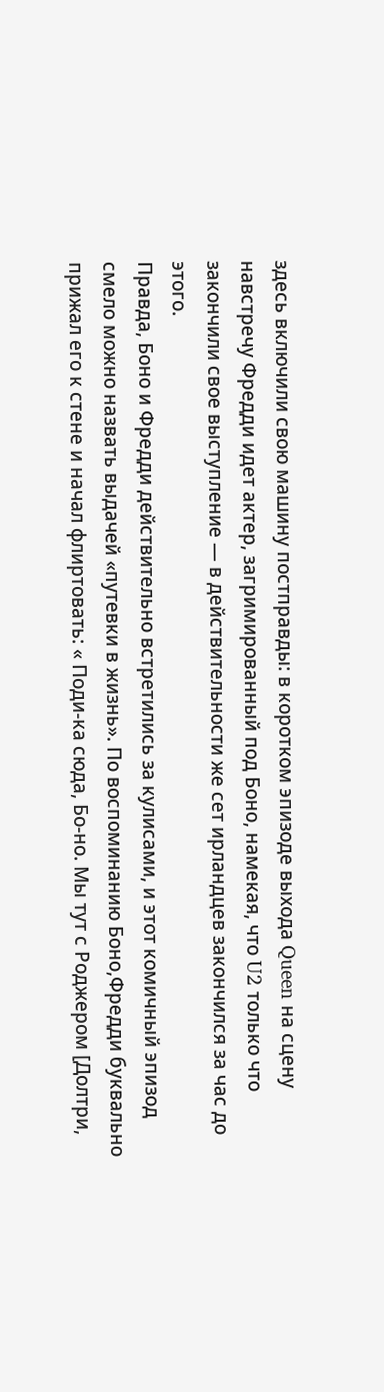здесь включили свою машину постправды: в коротком эпизоде выхода Queen на сцену навстречу Фредди идет актер, загримированный под Боно, намекая, что U2 только что закончили свое выступление — в действительности же сет ирландцев закончился за час до этого.
Правда, Боно и Фредди действительно встретились за кулисами, и этот комичный эпизод смело можно назвать выдачей «путевки в жизнь». По воспоминанию Боно,Фредди буквально прижал его к стене и начал флиртовать: « Поди-ка сюда, Бо-но. Мы тут с Роджером [Долтри,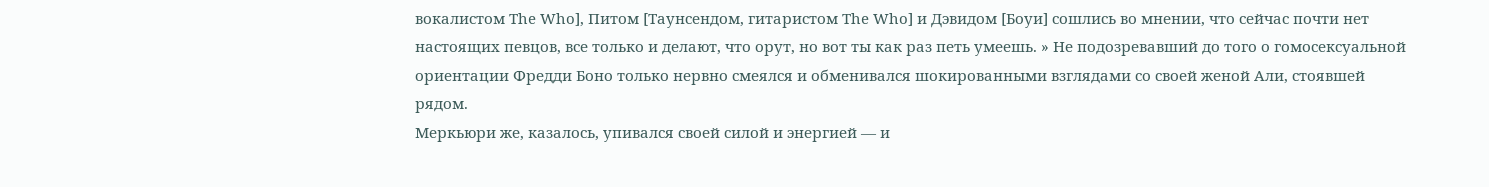вокалистом The Who], Питом [Таунсендом, гитаристом The Who] и Дэвидом [Боуи] сошлись во мнении, что сейчас почти нет настоящих певцов, все только и делают, что орут, но вот ты как раз петь умеешь. » Не подозревавший до того о гомосексуальной ориентации Фредди Боно только нервно смеялся и обменивался шокированными взглядами со своей женой Али, стоявшей рядом.
Меркьюри же, казалось, упивался своей силой и энергией — и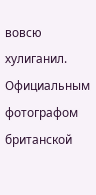вовсю хулиганил. Официальным фотографом британской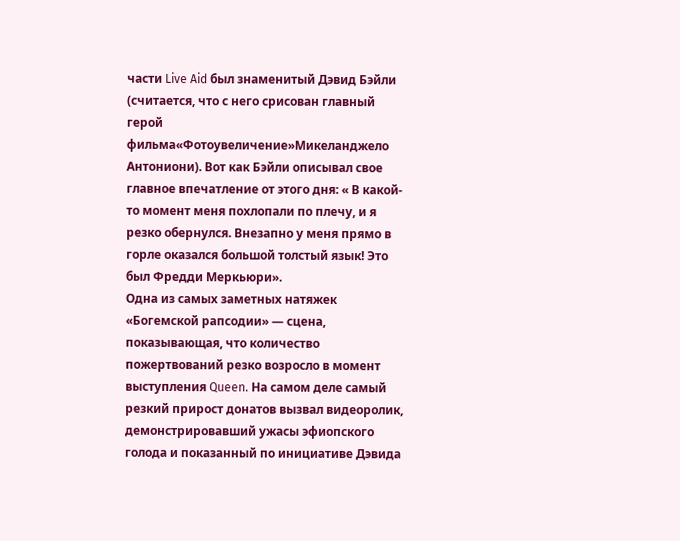части Live Aid был знаменитый Дэвид Бэйли (считается, что с него срисован главный герой фильма«Фотоувеличение»Микеланджело Антониони). Вот как Бэйли описывал свое главное впечатление от этого дня: « В какой-то момент меня похлопали по плечу, и я резко обернулся. Внезапно у меня прямо в горле оказался большой толстый язык! Это был Фредди Меркьюри».
Одна из самых заметных натяжек «Богемской рапсодии» — сцена, показывающая, что количество пожертвований резко возросло в момент выступления Queen. На самом деле самый резкий прирост донатов вызвал видеоролик, демонстрировавший ужасы эфиопского голода и показанный по инициативе Дэвида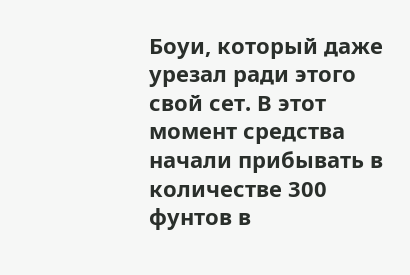Боуи, который даже урезал ради этого свой сет. В этот момент средства начали прибывать в количестве 300 фунтов в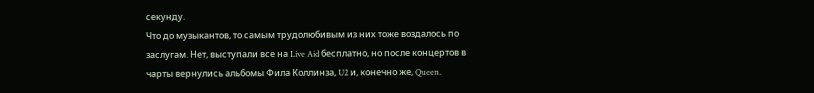секунду.
Что до музыкантов, то самым трудолюбивым из них тоже воздалось по заслугам. Нет, выступали все на Live Aid бесплатно, но после концертов в чарты вернулись альбомы Фила Коллинза, U2 и, конечно же, Queen.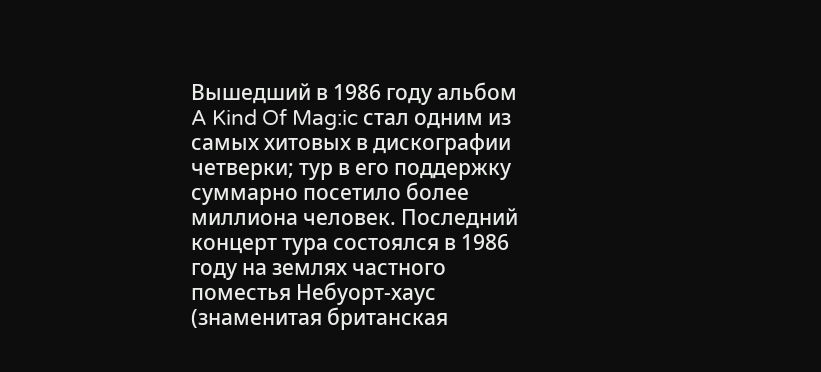Вышедший в 1986 году альбом A Kind Of Mag:ic стал одним из самых хитовых в дискографии четверки; тур в его поддержку суммарно посетило более миллиона человек. Последний концерт тура состоялся в 1986 году на землях частного поместья Небуорт-хаус (знаменитая британская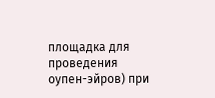площадка для проведения оупен-эйров) при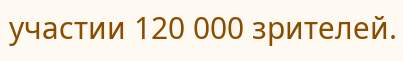участии 120 000 зрителей.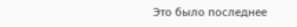Это было последнее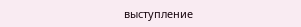выступление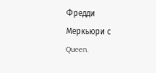Фредди Меркьюри с Queen.